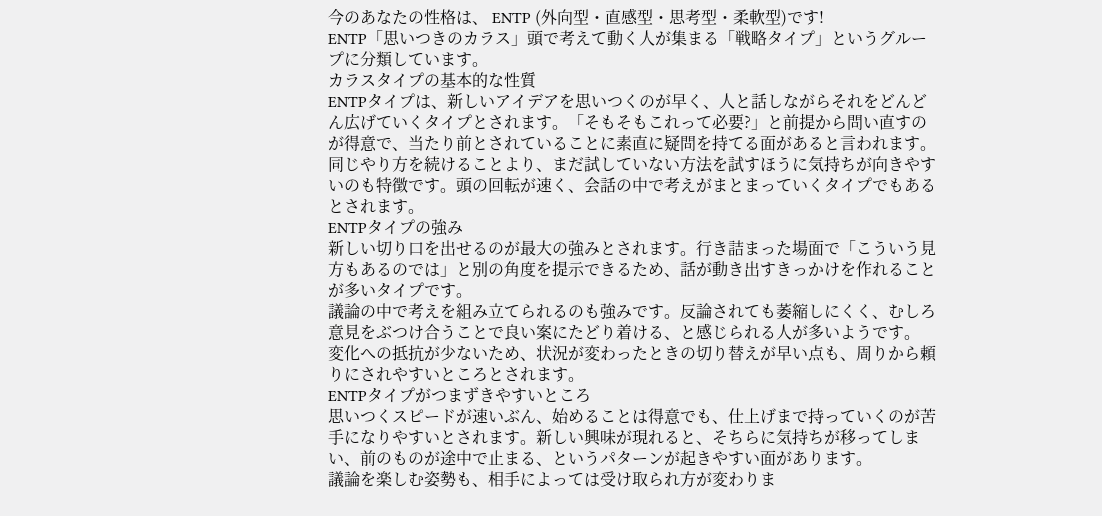今のあなたの性格は、 ENTP (外向型・直感型・思考型・柔軟型)です!
ENTP「思いつきのカラス」頭で考えて動く人が集まる「戦略タイプ」というグループに分類しています。
カラスタイプの基本的な性質
ENTPタイプは、新しいアイデアを思いつくのが早く、人と話しながらそれをどんどん広げていくタイプとされます。「そもそもこれって必要?」と前提から問い直すのが得意で、当たり前とされていることに素直に疑問を持てる面があると言われます。
同じやり方を続けることより、まだ試していない方法を試すほうに気持ちが向きやすいのも特徴です。頭の回転が速く、会話の中で考えがまとまっていくタイプでもあるとされます。
ENTPタイプの強み
新しい切り口を出せるのが最大の強みとされます。行き詰まった場面で「こういう見方もあるのでは」と別の角度を提示できるため、話が動き出すきっかけを作れることが多いタイプです。
議論の中で考えを組み立てられるのも強みです。反論されても萎縮しにくく、むしろ意見をぶつけ合うことで良い案にたどり着ける、と感じられる人が多いようです。
変化への抵抗が少ないため、状況が変わったときの切り替えが早い点も、周りから頼りにされやすいところとされます。
ENTPタイプがつまずきやすいところ
思いつくスピードが速いぶん、始めることは得意でも、仕上げまで持っていくのが苦手になりやすいとされます。新しい興味が現れると、そちらに気持ちが移ってしまい、前のものが途中で止まる、というパターンが起きやすい面があります。
議論を楽しむ姿勢も、相手によっては受け取られ方が変わりま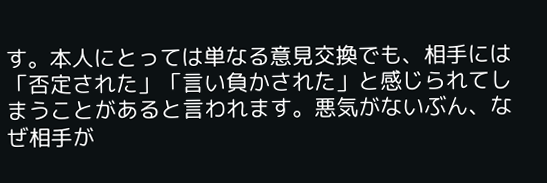す。本人にとっては単なる意見交換でも、相手には「否定された」「言い負かされた」と感じられてしまうことがあると言われます。悪気がないぶん、なぜ相手が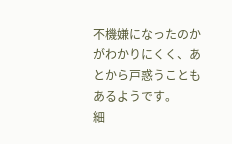不機嫌になったのかがわかりにくく、あとから戸惑うこともあるようです。
細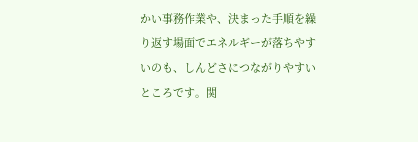かい事務作業や、決まった手順を繰り返す場面でエネルギーが落ちやすいのも、しんどさにつながりやすいところです。関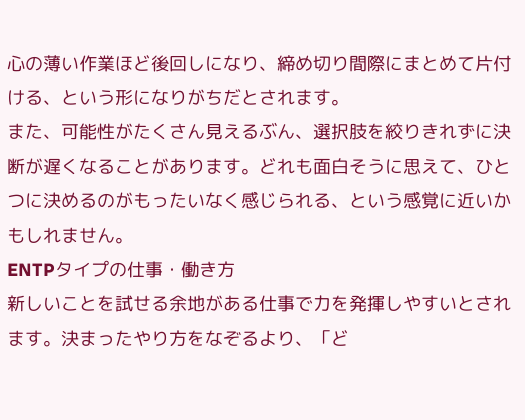心の薄い作業ほど後回しになり、締め切り間際にまとめて片付ける、という形になりがちだとされます。
また、可能性がたくさん見えるぶん、選択肢を絞りきれずに決断が遅くなることがあります。どれも面白そうに思えて、ひとつに決めるのがもったいなく感じられる、という感覚に近いかもしれません。
ENTPタイプの仕事・働き方
新しいことを試せる余地がある仕事で力を発揮しやすいとされます。決まったやり方をなぞるより、「ど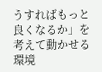うすればもっと良くなるか」を考えて動かせる環境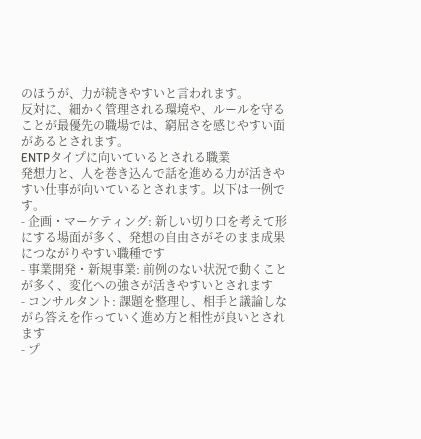のほうが、力が続きやすいと言われます。
反対に、細かく管理される環境や、ルールを守ることが最優先の職場では、窮屈さを感じやすい面があるとされます。
ENTPタイプに向いているとされる職業
発想力と、人を巻き込んで話を進める力が活きやすい仕事が向いているとされます。以下は一例です。
- 企画・マーケティング: 新しい切り口を考えて形にする場面が多く、発想の自由さがそのまま成果につながりやすい職種です
- 事業開発・新規事業: 前例のない状況で動くことが多く、変化への強さが活きやすいとされます
- コンサルタント: 課題を整理し、相手と議論しながら答えを作っていく進め方と相性が良いとされます
- プ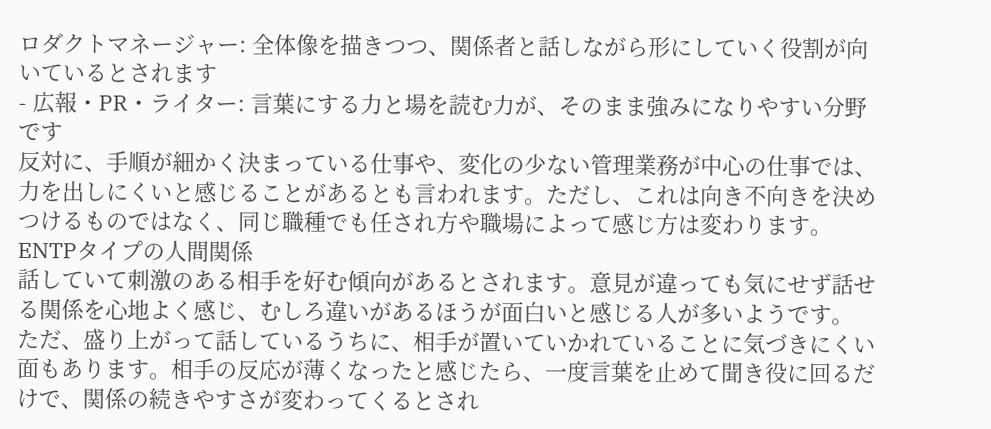ロダクトマネージャー: 全体像を描きつつ、関係者と話しながら形にしていく役割が向いているとされます
- 広報・PR・ライター: 言葉にする力と場を読む力が、そのまま強みになりやすい分野です
反対に、手順が細かく決まっている仕事や、変化の少ない管理業務が中心の仕事では、力を出しにくいと感じることがあるとも言われます。ただし、これは向き不向きを決めつけるものではなく、同じ職種でも任され方や職場によって感じ方は変わります。
ENTPタイプの人間関係
話していて刺激のある相手を好む傾向があるとされます。意見が違っても気にせず話せる関係を心地よく感じ、むしろ違いがあるほうが面白いと感じる人が多いようです。
ただ、盛り上がって話しているうちに、相手が置いていかれていることに気づきにくい面もあります。相手の反応が薄くなったと感じたら、一度言葉を止めて聞き役に回るだけで、関係の続きやすさが変わってくるとされ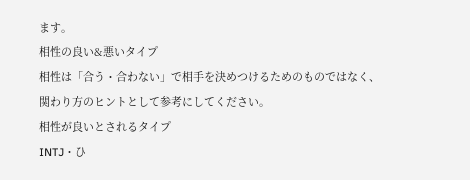ます。
相性の良い&悪いタイプ
相性は「合う・合わない」で相手を決めつけるためのものではなく、関わり方のヒントとして参考にしてください。
相性が良いとされるタイプ
INTJ・ひ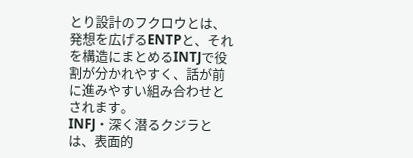とり設計のフクロウとは、発想を広げるENTPと、それを構造にまとめるINTJで役割が分かれやすく、話が前に進みやすい組み合わせとされます。
INFJ・深く潜るクジラとは、表面的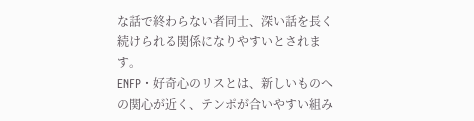な話で終わらない者同士、深い話を長く続けられる関係になりやすいとされます。
ENFP・好奇心のリスとは、新しいものへの関心が近く、テンポが合いやすい組み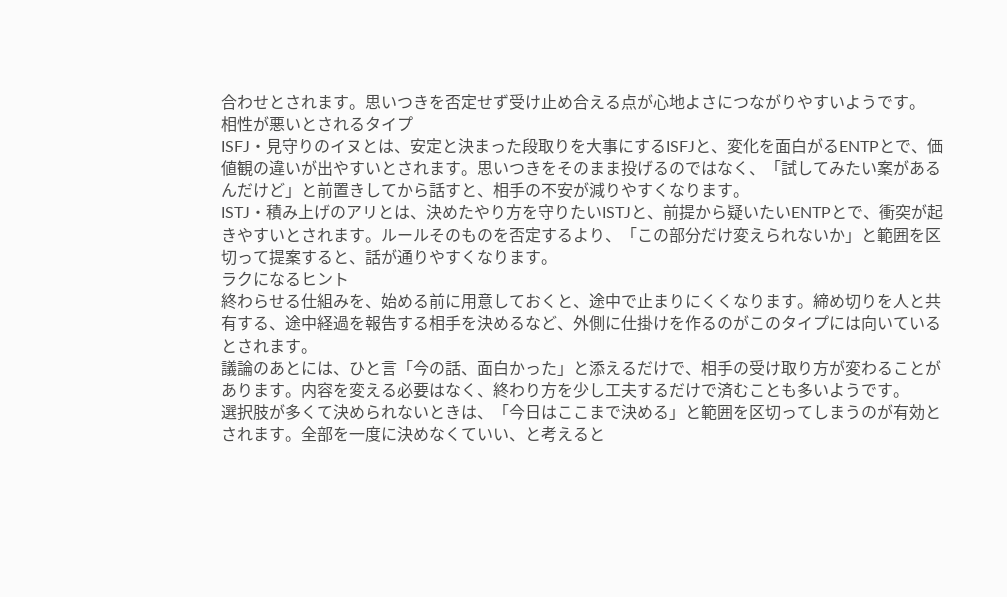合わせとされます。思いつきを否定せず受け止め合える点が心地よさにつながりやすいようです。
相性が悪いとされるタイプ
ISFJ・見守りのイヌとは、安定と決まった段取りを大事にするISFJと、変化を面白がるENTPとで、価値観の違いが出やすいとされます。思いつきをそのまま投げるのではなく、「試してみたい案があるんだけど」と前置きしてから話すと、相手の不安が減りやすくなります。
ISTJ・積み上げのアリとは、決めたやり方を守りたいISTJと、前提から疑いたいENTPとで、衝突が起きやすいとされます。ルールそのものを否定するより、「この部分だけ変えられないか」と範囲を区切って提案すると、話が通りやすくなります。
ラクになるヒント
終わらせる仕組みを、始める前に用意しておくと、途中で止まりにくくなります。締め切りを人と共有する、途中経過を報告する相手を決めるなど、外側に仕掛けを作るのがこのタイプには向いているとされます。
議論のあとには、ひと言「今の話、面白かった」と添えるだけで、相手の受け取り方が変わることがあります。内容を変える必要はなく、終わり方を少し工夫するだけで済むことも多いようです。
選択肢が多くて決められないときは、「今日はここまで決める」と範囲を区切ってしまうのが有効とされます。全部を一度に決めなくていい、と考えると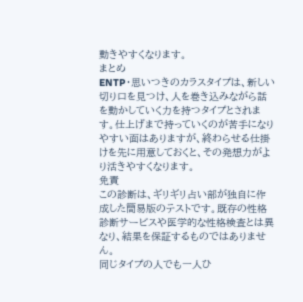動きやすくなります。
まとめ
ENTP・思いつきのカラスタイプは、新しい切り口を見つけ、人を巻き込みながら話を動かしていく力を持つタイプとされます。仕上げまで持っていくのが苦手になりやすい面はありますが、終わらせる仕掛けを先に用意しておくと、その発想力がより活きやすくなります。
免責
この診断は、ギリギリ占い部が独自に作成した簡易版のテストです。既存の性格診断サービスや医学的な性格検査とは異なり、結果を保証するものではありません。
同じタイプの人でも一人ひ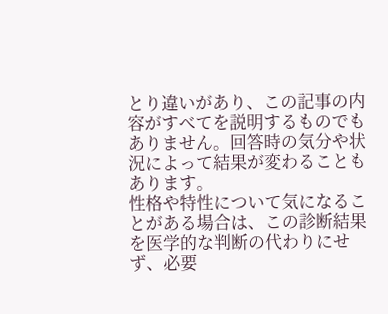とり違いがあり、この記事の内容がすべてを説明するものでもありません。回答時の気分や状況によって結果が変わることもあります。
性格や特性について気になることがある場合は、この診断結果を医学的な判断の代わりにせず、必要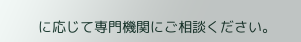に応じて専門機関にご相談ください。